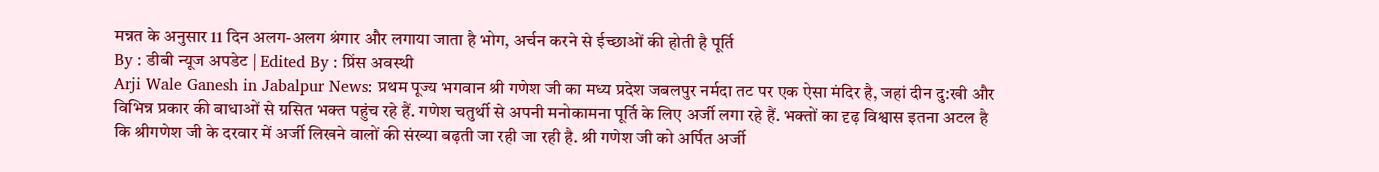मन्नत के अनुसार 11 दिन अलग-अलग श्रंगार और लगाया जाता है भोग, अर्चन करने से ईच्छाओं की होती है पूर्ति
By : डीबी न्यूज अपडेट | Edited By : प्रिंस अवस्थी
Arji Wale Ganesh in Jabalpur News: प्रथम पूज्य भगवान श्री गणेश जी का मध्य प्रदेश जबलपुर नर्मदा तट पर एक ऐसा मंदिर है, जहां दीन दु:खी और विभिन्न प्रकार की बाधाओं से ग्रसित भक्त पहुंच रहे हैं. गणेश चतुर्थी से अपनी मनोकामना पूर्ति के लिए अर्जी लगा रहे हैं. भक्तों का दृढ़ विश्वास इतना अटल है कि श्रीगणेश जी के दरवार में अर्जी लिखने वालों की संख्या बढ़ती जा रही जा रही है. श्री गणेश जी को अर्पित अर्जी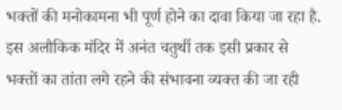भक्तों की मनोकामना भी पूर्ण होने का दावा किया जा रहा है. इस अलौकिक मंदिर में अनंत चतुर्थी तक इसी प्रकार से भक्तों का तांता लगे रहने की संभावना व्यक्त की जा रही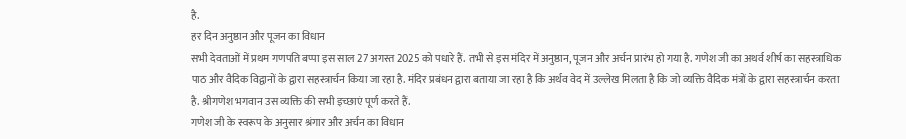है.
हर दिन अनुष्ठान और पूजन का विधान
सभी देवताओं में प्रथम गणपति बप्पा इस साल 27 अगस्त 2025 को पधारे हैं. तभी से इस मंदिर में अनुष्ठान, पूजन और अर्चन प्रारंभ हो गया है. गणेश जी का अथर्व शीर्ष का सहस्त्राधिक पाठ और वैदिक विद्वानों के द्वारा सहस्त्रार्चन किया जा रहा है. मंदिर प्रबंधन द्वारा बताया जा रहा है कि अर्थव वेद में उल्लेख मिलता है कि जो व्यक्ति वैदिक मंत्रों के द्वारा सहस्त्रार्चन करता है. श्रीगणेश भगवान उस व्यक्ति की सभी इच्छाएं पूर्ण करते हैं.
गणेश जी के स्वरूप के अनुसार श्रंगार और अर्चन का विधान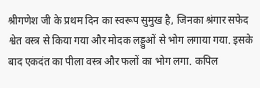श्रीगणेश जी के प्रथम दिन का स्वरूप सुमुख है, जिनका श्रंगार सफेद श्वेत वस्त्र से किया गया और मोदक लड्डुओं से भोग लगाया गया. इसके बाद एकदंत का पीला वस्त्र और फलों का भोग लगा. कपिल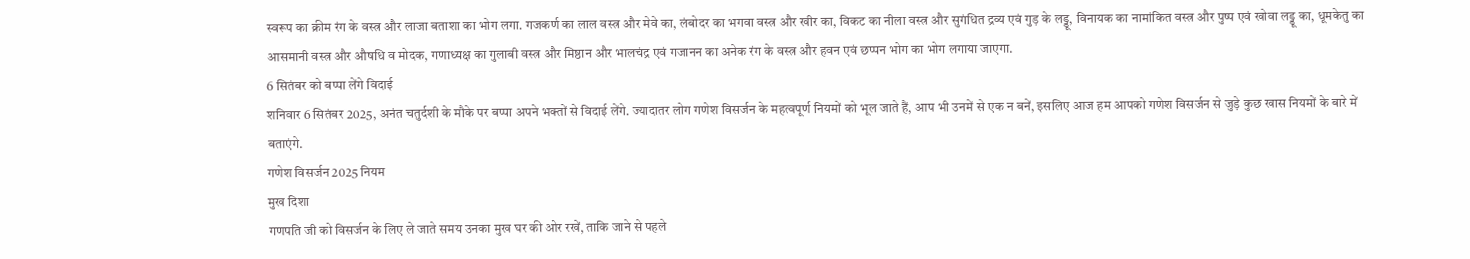स्वरूप का क्रीम रंग के वस्त्र और लाजा बताशा का भोग लगा. गजकर्ण का लाल वस्त्र और मेवे का, लंबोदर का भगवा वस्त्र और खीर का, विकट का नीला वस्त्र और सुगंधित द्रव्य एवं गुड़ के लड्डू, विनायक का नामांकित वस्त्र और पुष्प एवं खोवा लड्डू का, धूमकेतु का आसमानी वस्त्र और औषधि व मोदक, गणाध्यक्ष का गुलाबी वस्त्र और मिष्ठान और भालचंद्र एवं गजानन का अनेक रंग के वस्त्र और हवन एवं छप्पन भोग का भोग लगाया जाएगा.
6 सितंबर को बप्पा लेंगे विदाई
शनिवार 6 सितंबर 2025, अनंत चतुर्दशी के मौके पर बप्पा अपने भक्तों से विदाई लेंगे. ज्यादातर लोग गणेश विसर्जन के महत्वपूर्ण नियमों को भूल जाते हैं, आप भी उनमें से एक न बनें, इसलिए आज हम आपको गणेश विसर्जन से जुड़े कुछ खास नियमों के बारे में बताएंगे.
गणेश विसर्जन 2025 नियम
मुख दिशा
गणपति जी को विसर्जन के लिए ले जाते समय उनका मुख घर की ओर रखें, ताकि जाने से पहले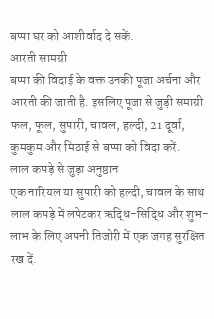बप्पा घर को आशीर्वाद दे सकें.
आरती सामग्री
बप्पा की विदाई के वक्त उनकी पूजा अर्चना और आरती की जाती है. इसलिए पूजा से जुड़ी समाग्री फल, फूल, सुपारी, चावल, हल्दी, 21 दूर्वा, कुमकुम और मिठाई से बप्पा को विदा करें.
लाल कपड़े से जुड़ा अनुष्ठान
एक नारियल या सुपारी को हल्दी, चावल के साथ लाल कपड़े में लपेटकर ऋद्धि-सिद्धि और शुभ-लाभ के लिए अपनी तिजोरी में एक जगह सुरक्षित रख दें.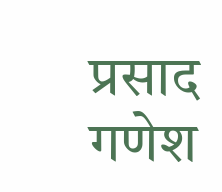प्रसाद
गणेश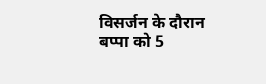विसर्जन के दौरान बप्पा को 5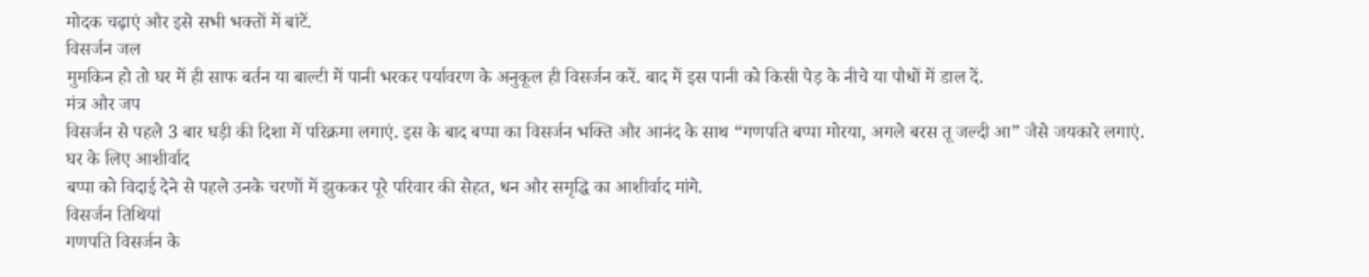मोदक चढ़ाएं और इसे सभी भक्तों में बांटें.
विसर्जन जल
मुमकिन हो तो घर में ही साफ बर्तन या बाल्टी में पानी भरकर पर्यावरण के अनुकूल ही विसर्जन करें. बाद में इस पानी को किसी पेड़ के नीचे या पौधों में डाल दें.
मंत्र और जप
विसर्जन से पहले 3 बार घड़ी की दिशा में परिक्रमा लगाएं. इस के बाद बप्पा का विसर्जन भक्ति और आनंद के साथ “गणपति बप्पा मोरया, अगले बरस तू जल्दी आ” जैसे जयकारे लगाएं.
घर के लिए आशीर्वाद
बप्पा को विदाई देने से पहले उनके चरणों में झुककर पूरे परिवार की सेहत, धन और समृद्धि का आशीर्वाद मांगे.
विसर्जन तिथियां
गणपति विसर्जन के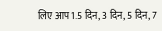लिए आप 1.5 दिन, 3 दिन, 5 दिन, 7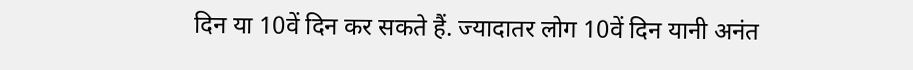दिन या 10वें दिन कर सकते हैं. ज्यादातर लोग 10वें दिन यानी अनंत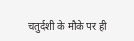चतुर्दशी के मौके पर ही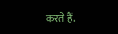करते हैं.